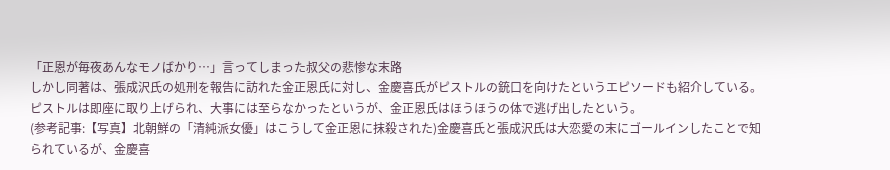「正恩が毎夜あんなモノばかり…」言ってしまった叔父の悲惨な末路
しかし同著は、張成沢氏の処刑を報告に訪れた金正恩氏に対し、金慶喜氏がピストルの銃口を向けたというエピソードも紹介している。ピストルは即座に取り上げられ、大事には至らなかったというが、金正恩氏はほうほうの体で逃げ出したという。
(参考記事:【写真】北朝鮮の「清純派女優」はこうして金正恩に抹殺された)金慶喜氏と張成沢氏は大恋愛の末にゴールインしたことで知られているが、金慶喜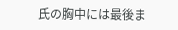氏の胸中には最後ま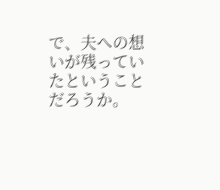で、夫への想いが残っていたということだろうか。